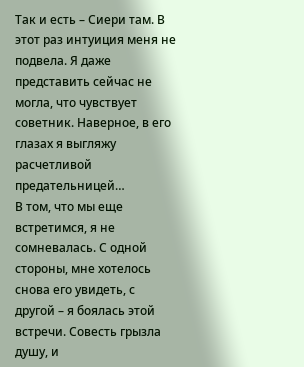Так и есть – Сиери там. В этот раз интуиция меня не подвела. Я даже представить сейчас не могла, что чувствует советник. Наверное, в его глазах я выгляжу расчетливой предательницей…
В том, что мы еще встретимся, я не сомневалась. С одной стороны, мне хотелось снова его увидеть, с другой – я боялась этой встречи. Совесть грызла душу, и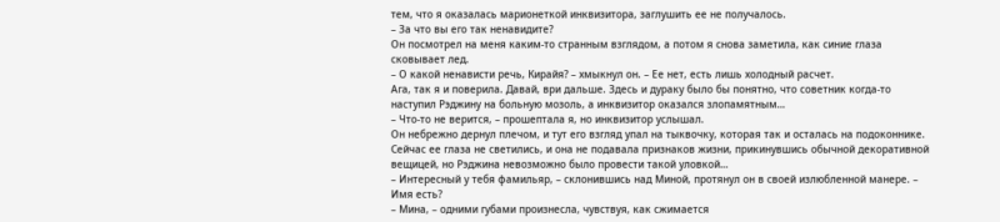тем, что я оказалась марионеткой инквизитора, заглушить ее не получалось.
– За что вы его так ненавидите?
Он посмотрел на меня каким-то странным взглядом, а потом я снова заметила, как синие глаза сковывает лед.
– О какой ненависти речь, Кирайя? – хмыкнул он. – Ее нет, есть лишь холодный расчет.
Ага, так я и поверила. Давай, ври дальше. Здесь и дураку было бы понятно, что советник когда-то наступил Рэджину на больную мозоль, а инквизитор оказался злопамятным…
– Что-то не верится, – прошептала я, но инквизитор услышал.
Он небрежно дернул плечом, и тут его взгляд упал на тыквочку, которая так и осталась на подоконнике. Сейчас ее глаза не светились, и она не подавала признаков жизни, прикинувшись обычной декоративной вещицей, но Рэджина невозможно было провести такой уловкой…
– Интересный у тебя фамильяр, – склонившись над Миной, протянул он в своей излюбленной манере. – Имя есть?
– Мина, – одними губами произнесла, чувствуя, как сжимается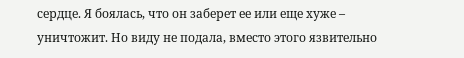сердце. Я боялась, что он заберет ее или еще хуже – уничтожит. Но виду не подала, вместо этого язвительно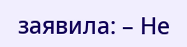заявила: – Не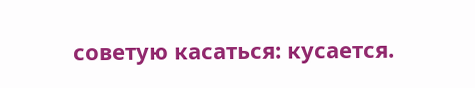советую касаться: кусается.